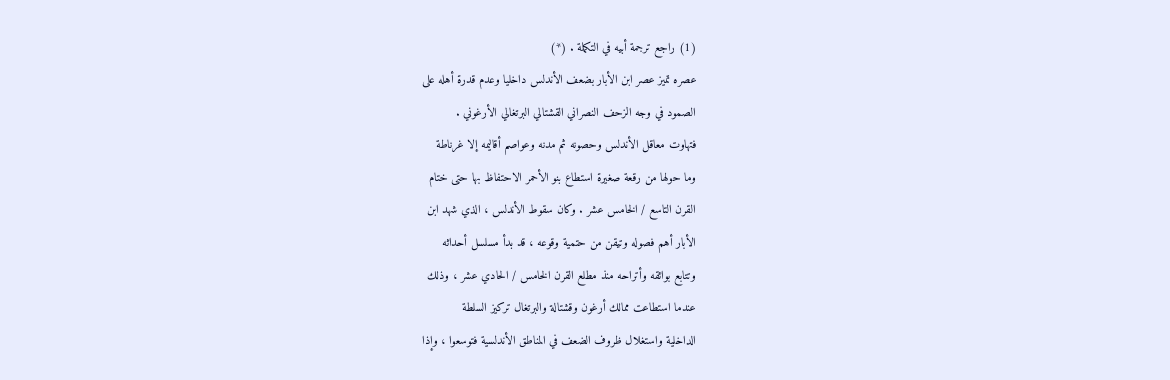(1) راجع ترجمة أبيه في التكملة . (*)
عصره تميز عصر ابن الأبار بضعف الأندلس داخليا وعدم قدرة أهله على
الصمود في وجه الزحف النصراني القشتالي البرتغالي الأرغوني .
فتهاوت معاقل الأندلس وحصونه ثم مدنه وعواصم أقاليمه إلا غرناطة
وما حولها من رقعة صغيرة استطاع بنو الأحمر الاحتفاظ بها حتى ختام
القرن التاسع / الخامس عشر . وكان سقوط الأندلس ، الذي شهد ابن
الأبار أهم فصوله وتيقن من حتمية وقوعه ، قد بدأ مسلسل أحداثه
وتتابع بوائقه وأتراحه منذ مطلع القرن الخامس / الحادي عشر ، وذلك
عندما استطاعت ممالك أرغون وقشتالة والبرتغال تركيز السلطة
الداخلية واستغلال ظروف الضعف في المناطق الأندلسية فتوسعوا ، وإذا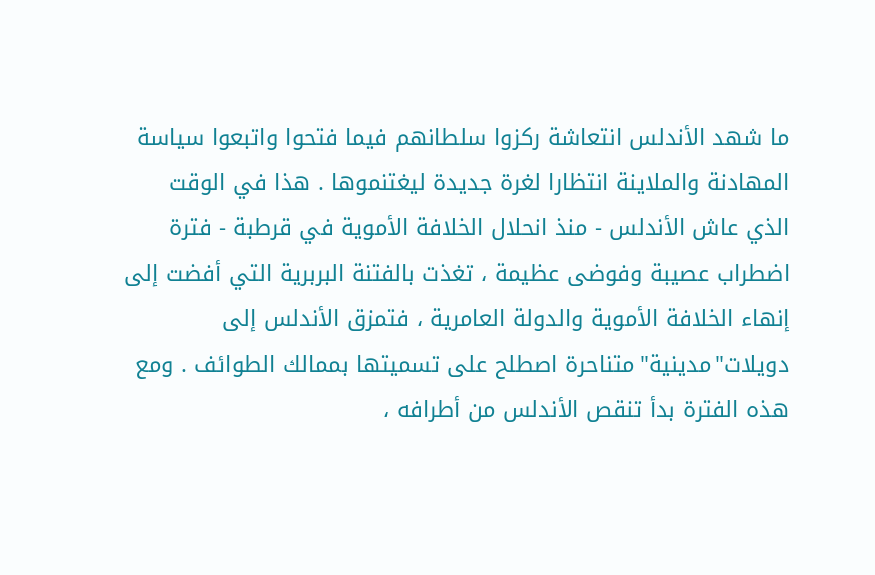ما شهد الأندلس انتعاشة ركزوا سلطانهم فيما فتحوا واتبعوا سياسة
المهادنة والملاينة انتظارا لغرة جديدة ليغتنموها . هذا في الوقت
الذي عاش الأندلس - منذ انحلال الخلافة الأموية في قرطبة - فترة
اضطراب عصيبة وفوضى عظيمة ، تغذت بالفتنة البربرية التي أفضت إلى
إنهاء الخلافة الأموية والدولة العامرية ، فتمزق الأندلس إلى
دويلات"مدينية"متناحرة اصطلح على تسميتها بممالك الطوائف . ومع
هذه الفترة بدأ تنقص الأندلس من أطرافه ،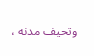وتحيف مدنه ،